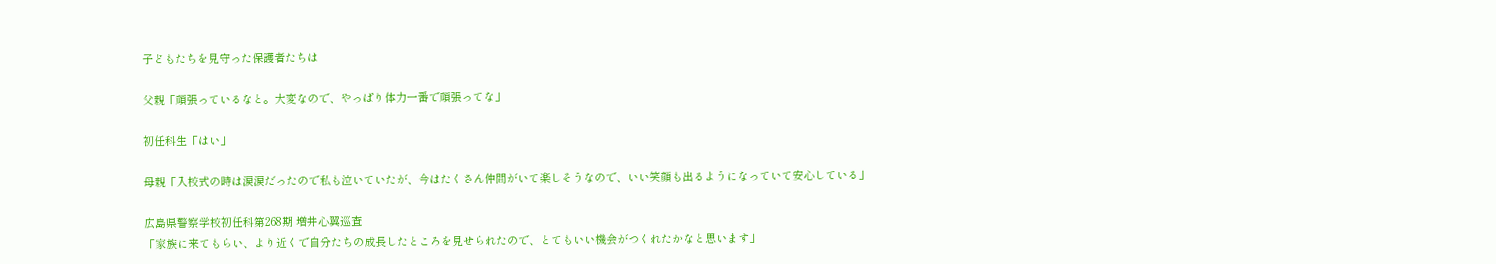子どもたちを見守った保護者たちは

父親「頑張っているなと。大変なので、やっぱり体力一番で頑張ってな」

初任科生「はい」

母親「入校式の時は涙涙だったので私も泣いていたが、今はたくさん仲間がいて楽しそうなので、いい笑顔も出るようになっていて安心している」

広島県警察学校初任科第268期 増井心翼巡査
「家族に来てもらい、より近くで自分たちの成長したところを見せられたので、とてもいい機会がつくれたかなと思います」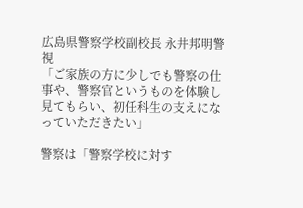広島県警察学校副校長 永井邦明警視
「ご家族の方に少しでも警察の仕事や、警察官というものを体験し見てもらい、初任科生の支えになっていただきたい」

警察は「警察学校に対す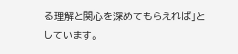る理解と関心を深めてもらえれば」としています。